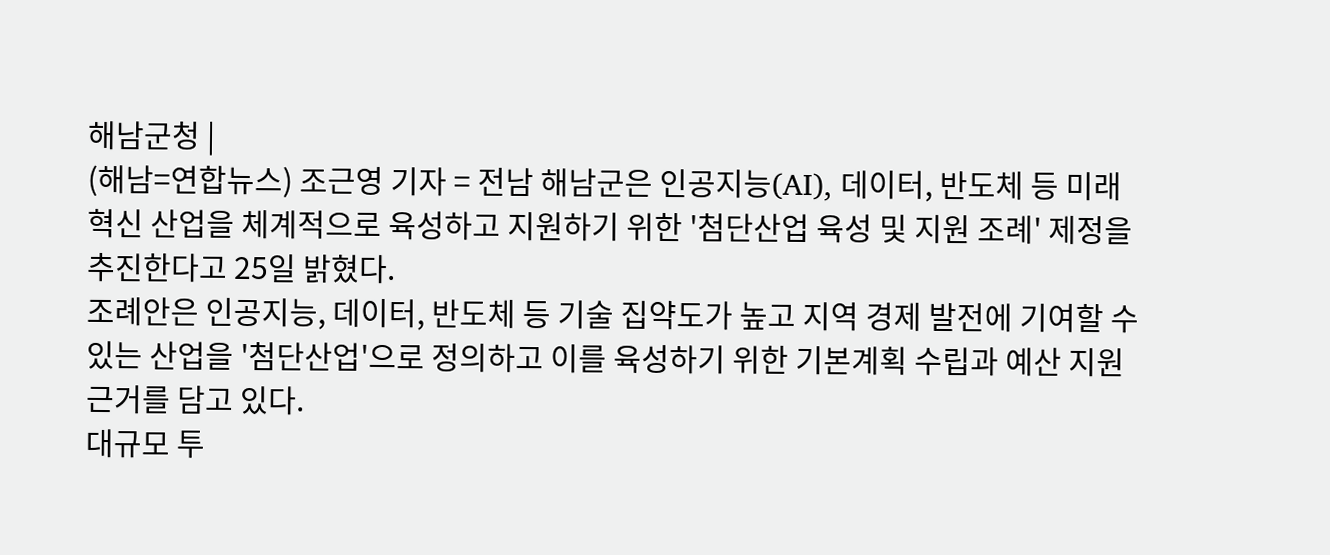해남군청 |
(해남=연합뉴스) 조근영 기자 = 전남 해남군은 인공지능(AI), 데이터, 반도체 등 미래 혁신 산업을 체계적으로 육성하고 지원하기 위한 '첨단산업 육성 및 지원 조례' 제정을 추진한다고 25일 밝혔다.
조례안은 인공지능, 데이터, 반도체 등 기술 집약도가 높고 지역 경제 발전에 기여할 수 있는 산업을 '첨단산업'으로 정의하고 이를 육성하기 위한 기본계획 수립과 예산 지원 근거를 담고 있다.
대규모 투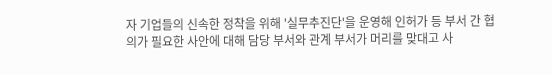자 기업들의 신속한 정착을 위해 '실무추진단'을 운영해 인허가 등 부서 간 협의가 필요한 사안에 대해 담당 부서와 관계 부서가 머리를 맞대고 사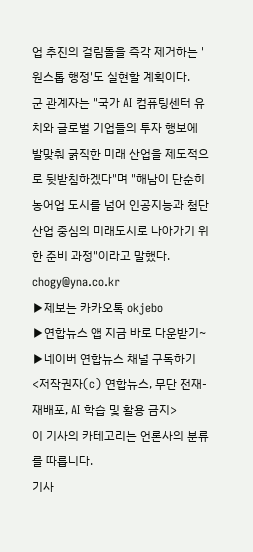업 추진의 걸림돌을 즉각 제거하는 '원스톱 행정'도 실현할 계획이다.
군 관계자는 "국가 AI 컴퓨팅센터 유치와 글로벌 기업들의 투자 행보에 발맞춰 굵직한 미래 산업을 제도적으로 뒷받침하겠다"며 "해남이 단순히 농어업 도시를 넘어 인공지능과 첨단산업 중심의 미래도시로 나아가기 위한 준비 과정"이라고 말했다.
chogy@yna.co.kr
▶제보는 카카오톡 okjebo
▶연합뉴스 앱 지금 바로 다운받기~
▶네이버 연합뉴스 채널 구독하기
<저작권자(c) 연합뉴스, 무단 전재-재배포, AI 학습 및 활용 금지>
이 기사의 카테고리는 언론사의 분류를 따릅니다.
기사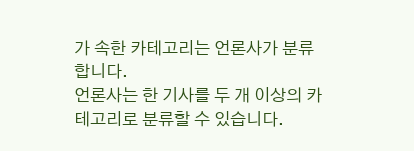가 속한 카테고리는 언론사가 분류합니다.
언론사는 한 기사를 두 개 이상의 카테고리로 분류할 수 있습니다.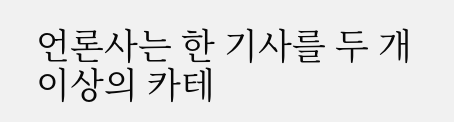언론사는 한 기사를 두 개 이상의 카테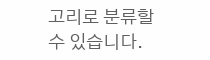고리로 분류할 수 있습니다.